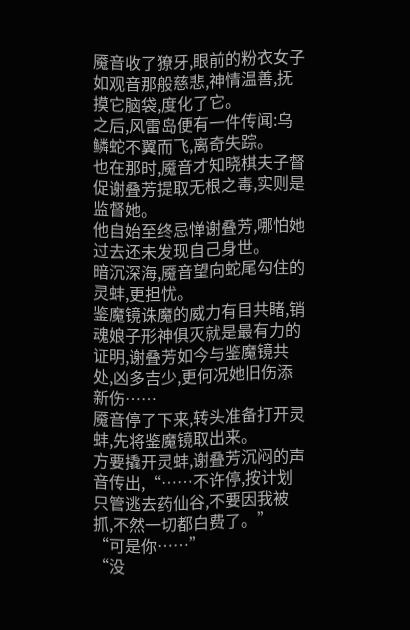魇音收了獠牙,眼前的粉衣女子如观音那般慈悲,神情温善,抚摸它脑袋,度化了它。
之后,风雷岛便有一件传闻:乌鳞蛇不翼而飞,离奇失踪。
也在那时,魇音才知晓棋夫子督促谢叠芳提取无根之毒,实则是监督她。
他自始至终忌惮谢叠芳,哪怕她过去还未发现自己身世。
暗沉深海,魇音望向蛇尾勾住的灵蚌,更担忧。
鉴魔镜诛魔的威力有目共睹,销魂娘子形神俱灭就是最有力的证明,谢叠芳如今与鉴魔镜共处,凶多吉少,更何况她旧伤添新伤……
魇音停了下来,转头准备打开灵蚌,先将鉴魔镜取出来。
方要撬开灵蚌,谢叠芳沉闷的声音传出,“……不许停,按计划只管逃去药仙谷,不要因我被抓,不然一切都白费了。”
“可是你……”
“没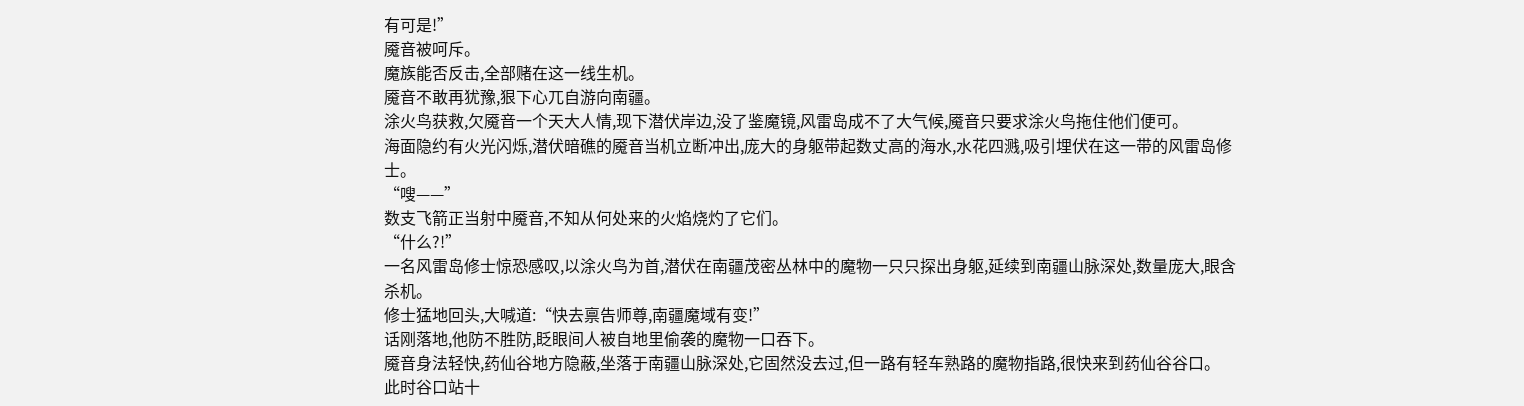有可是!”
魇音被呵斥。
魔族能否反击,全部赌在这一线生机。
魇音不敢再犹豫,狠下心兀自游向南疆。
涂火鸟获救,欠魇音一个天大人情,现下潜伏岸边,没了鉴魔镜,风雷岛成不了大气候,魇音只要求涂火鸟拖住他们便可。
海面隐约有火光闪烁,潜伏暗礁的魇音当机立断冲出,庞大的身躯带起数丈高的海水,水花四溅,吸引埋伏在这一带的风雷岛修士。
“嗖——”
数支飞箭正当射中魇音,不知从何处来的火焰烧灼了它们。
“什么?!”
一名风雷岛修士惊恐感叹,以涂火鸟为首,潜伏在南疆茂密丛林中的魔物一只只探出身躯,延续到南疆山脉深处,数量庞大,眼含杀机。
修士猛地回头,大喊道:“快去禀告师尊,南疆魔域有变!”
话刚落地,他防不胜防,眨眼间人被自地里偷袭的魔物一口吞下。
魇音身法轻快,药仙谷地方隐蔽,坐落于南疆山脉深处,它固然没去过,但一路有轻车熟路的魔物指路,很快来到药仙谷谷口。
此时谷口站十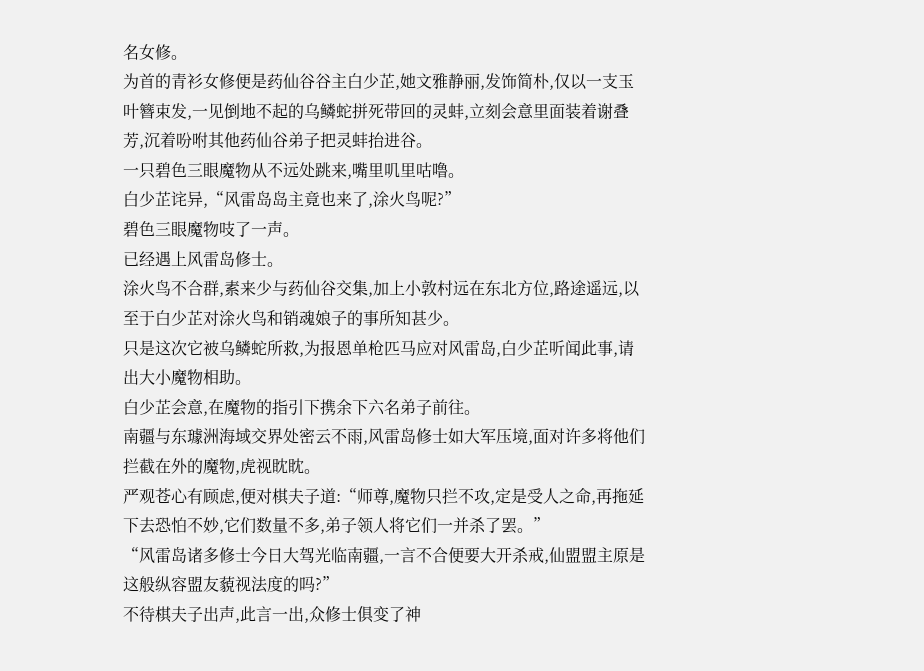名女修。
为首的青衫女修便是药仙谷谷主白少芷,她文雅静丽,发饰简朴,仅以一支玉叶簪束发,一见倒地不起的乌鳞蛇拼死带回的灵蚌,立刻会意里面装着谢叠芳,沉着吩咐其他药仙谷弟子把灵蚌抬进谷。
一只碧色三眼魔物从不远处跳来,嘴里叽里咕噜。
白少芷诧异,“风雷岛岛主竟也来了,涂火鸟呢?”
碧色三眼魔物吱了一声。
已经遇上风雷岛修士。
涂火鸟不合群,素来少与药仙谷交集,加上小敦村远在东北方位,路途遥远,以至于白少芷对涂火鸟和销魂娘子的事所知甚少。
只是这次它被乌鳞蛇所救,为报恩单枪匹马应对风雷岛,白少芷听闻此事,请出大小魔物相助。
白少芷会意,在魔物的指引下携余下六名弟子前往。
南疆与东璩洲海域交界处密云不雨,风雷岛修士如大军压境,面对许多将他们拦截在外的魔物,虎视眈眈。
严观苍心有顾虑,便对棋夫子道:“师尊,魔物只拦不攻,定是受人之命,再拖延下去恐怕不妙,它们数量不多,弟子领人将它们一并杀了罢。”
“风雷岛诸多修士今日大驾光临南疆,一言不合便要大开杀戒,仙盟盟主原是这般纵容盟友藐视法度的吗?”
不待棋夫子出声,此言一出,众修士俱变了神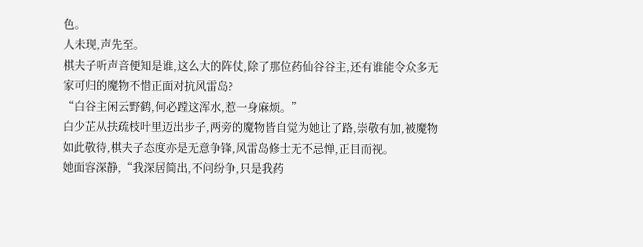色。
人未现,声先至。
棋夫子听声音便知是谁,这么大的阵仗,除了那位药仙谷谷主,还有谁能令众多无家可归的魔物不惜正面对抗风雷岛?
“白谷主闲云野鹤,何必蹚这浑水,惹一身麻烦。”
白少芷从扶疏枝叶里迈出步子,两旁的魔物皆自觉为她让了路,崇敬有加,被魔物如此敬待,棋夫子态度亦是无意争锋,风雷岛修士无不忌惮,正目而视。
她面容深静,“我深居简出,不问纷争,只是我药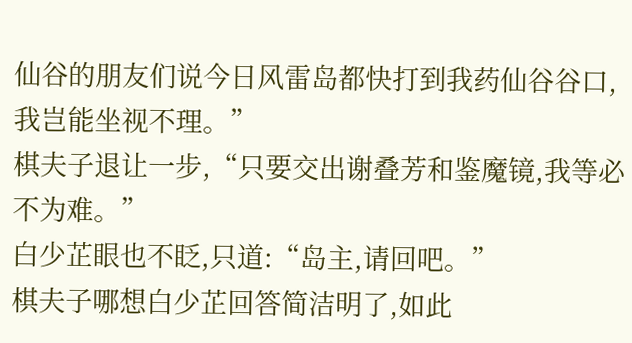仙谷的朋友们说今日风雷岛都快打到我药仙谷谷口,我岂能坐视不理。”
棋夫子退让一步,“只要交出谢叠芳和鉴魔镜,我等必不为难。”
白少芷眼也不眨,只道:“岛主,请回吧。”
棋夫子哪想白少芷回答简洁明了,如此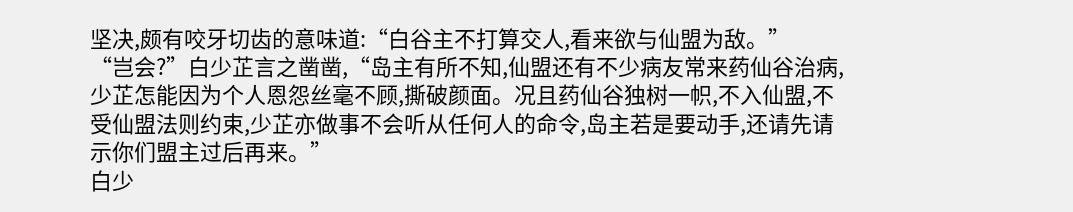坚决,颇有咬牙切齿的意味道:“白谷主不打算交人,看来欲与仙盟为敌。”
“岂会?”白少芷言之凿凿,“岛主有所不知,仙盟还有不少病友常来药仙谷治病,少芷怎能因为个人恩怨丝毫不顾,撕破颜面。况且药仙谷独树一帜,不入仙盟,不受仙盟法则约束,少芷亦做事不会听从任何人的命令,岛主若是要动手,还请先请示你们盟主过后再来。”
白少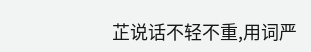芷说话不轻不重,用词严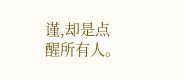谨,却是点醒所有人。